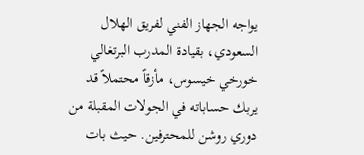يواجه الجهاز الفني لفريق الهلال السعودي، بقيادة المدرب البرتغالي خورخي خيسوس، مأزقاً محتملاً قد يربك حساباته في الجولات المقبلة من دوري روشن للمحترفين. حيث بات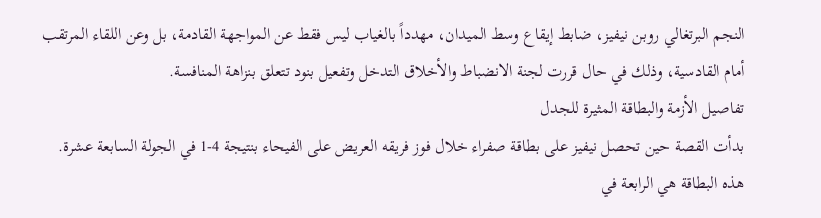النجم البرتغالي روبن نيفيز، ضابط إيقاع وسط الميدان، مهدداً بالغياب ليس فقط عن المواجهة القادمة، بل وعن اللقاء المرتقب أمام القادسية، وذلك في حال قررت لجنة الانضباط والأخلاق التدخل وتفعيل بنود تتعلق بنزاهة المنافسة.
تفاصيل الأزمة والبطاقة المثيرة للجدل
بدأت القصة حين تحصل نيفيز على بطاقة صفراء خلال فوز فريقه العريض على الفيحاء بنتيجة 4-1 في الجولة السابعة عشرة. هذه البطاقة هي الرابعة في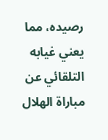رصيده، مما يعني غيابه التلقائي عن مباراة الهلال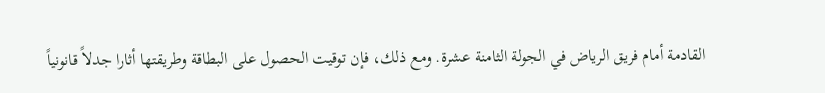القادمة أمام فريق الرياض في الجولة الثامنة عشرة. ومع ذلك، فإن توقيت الحصول على البطاقة وطريقتها أثارا جدلاً قانونياً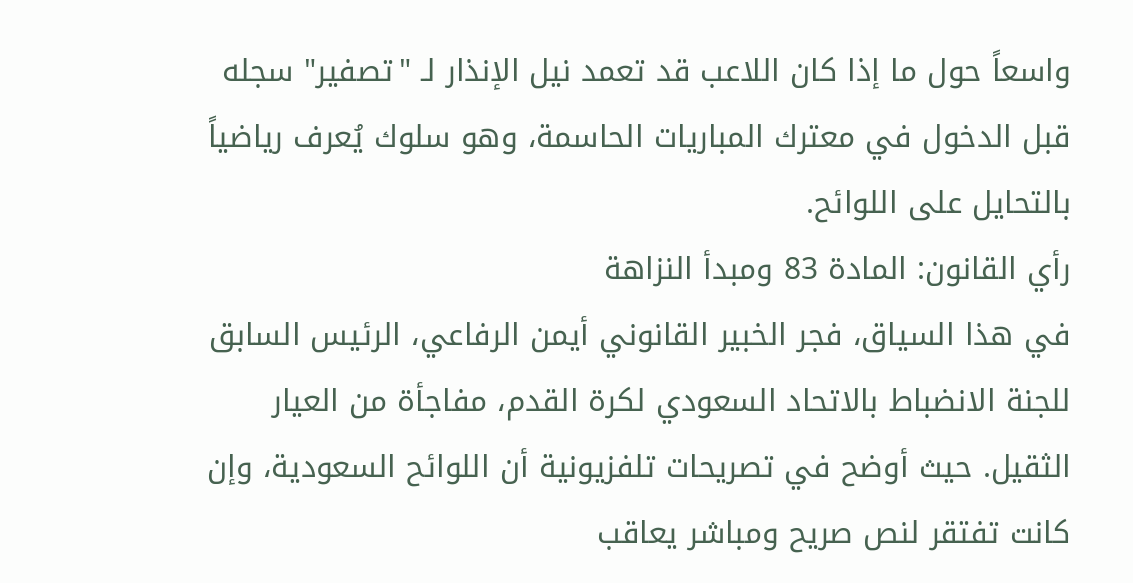واسعاً حول ما إذا كان اللاعب قد تعمد نيل الإنذار لـ "تصفير" سجله قبل الدخول في معترك المباريات الحاسمة، وهو سلوك يُعرف رياضياً بالتحايل على اللوائح.
رأي القانون: المادة 83 ومبدأ النزاهة
في هذا السياق، فجر الخبير القانوني أيمن الرفاعي، الرئيس السابق للجنة الانضباط بالاتحاد السعودي لكرة القدم، مفاجأة من العيار الثقيل. حيث أوضح في تصريحات تلفزيونية أن اللوائح السعودية، وإن كانت تفتقر لنص صريح ومباشر يعاقب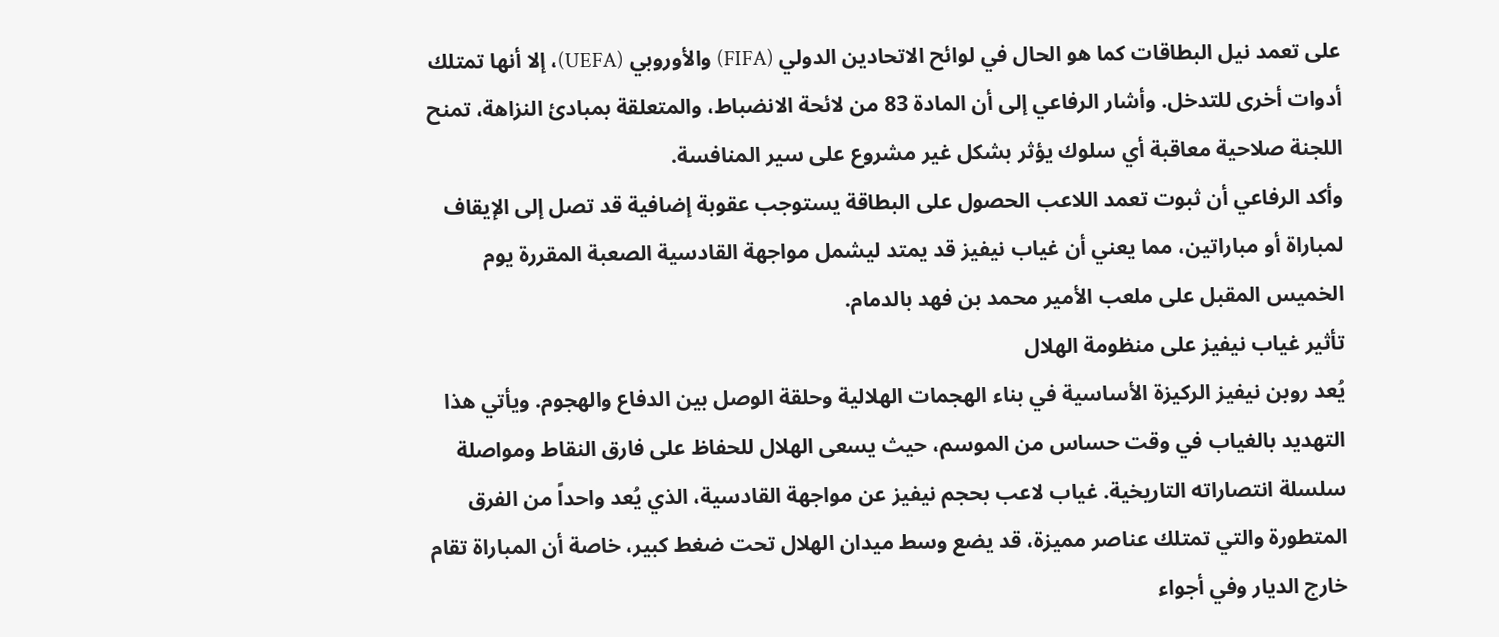على تعمد نيل البطاقات كما هو الحال في لوائح الاتحادين الدولي (FIFA) والأوروبي (UEFA)، إلا أنها تمتلك أدوات أخرى للتدخل. وأشار الرفاعي إلى أن المادة 83 من لائحة الانضباط، والمتعلقة بمبادئ النزاهة، تمنح اللجنة صلاحية معاقبة أي سلوك يؤثر بشكل غير مشروع على سير المنافسة.
وأكد الرفاعي أن ثبوت تعمد اللاعب الحصول على البطاقة يستوجب عقوبة إضافية قد تصل إلى الإيقاف لمباراة أو مباراتين، مما يعني أن غياب نيفيز قد يمتد ليشمل مواجهة القادسية الصعبة المقررة يوم الخميس المقبل على ملعب الأمير محمد بن فهد بالدمام.
تأثير غياب نيفيز على منظومة الهلال
يُعد روبن نيفيز الركيزة الأساسية في بناء الهجمات الهلالية وحلقة الوصل بين الدفاع والهجوم. ويأتي هذا التهديد بالغياب في وقت حساس من الموسم، حيث يسعى الهلال للحفاظ على فارق النقاط ومواصلة سلسلة انتصاراته التاريخية. غياب لاعب بحجم نيفيز عن مواجهة القادسية، الذي يُعد واحداً من الفرق المتطورة والتي تمتلك عناصر مميزة، قد يضع وسط ميدان الهلال تحت ضغط كبير، خاصة أن المباراة تقام خارج الديار وفي أجواء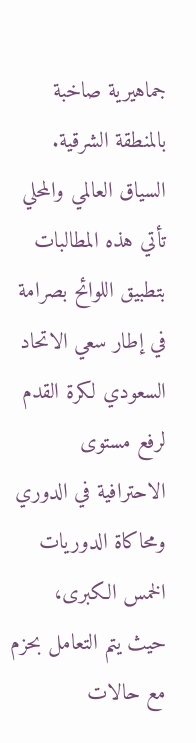جماهيرية صاخبة بالمنطقة الشرقية.
السياق العالمي والمحلي
تأتي هذه المطالبات بتطبيق اللوائح بصرامة في إطار سعي الاتحاد السعودي لكرة القدم لرفع مستوى الاحترافية في الدوري ومحاكاة الدوريات الخمس الكبرى، حيث يتم التعامل بحزم مع حالات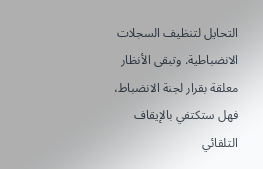التحايل لتنظيف السجلات الانضباطية. وتبقى الأنظار معلقة بقرار لجنة الانضباط، فهل ستكتفي بالإيقاف التلقائي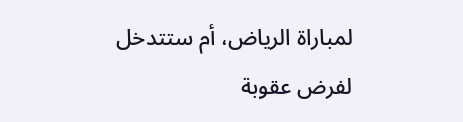لمباراة الرياض، أم ستتدخل لفرض عقوبة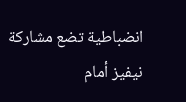انضباطية تضع مشاركة نيفيز أمام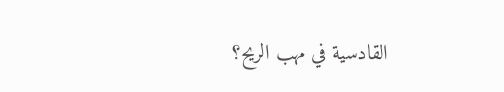القادسية في مهب الريح؟